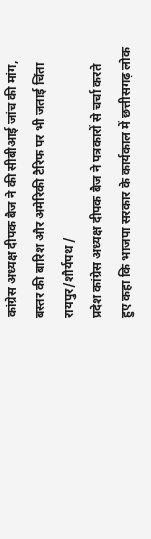कांग्रेस अध्यक्ष दीपक बैज ने की सीबीआई जांच की मांग, बस्तर की बारिश और अमेरिकी टैरिफ पर भी जताई चिंता
रायपुर/शौर्यपथ /
प्रदेश कांग्रेस अध्यक्ष दीपक बैज ने पत्रकारों से चर्चा करते हुए कहा कि भाजपा सरकार के कार्यकाल में छत्तीसगढ़ लोक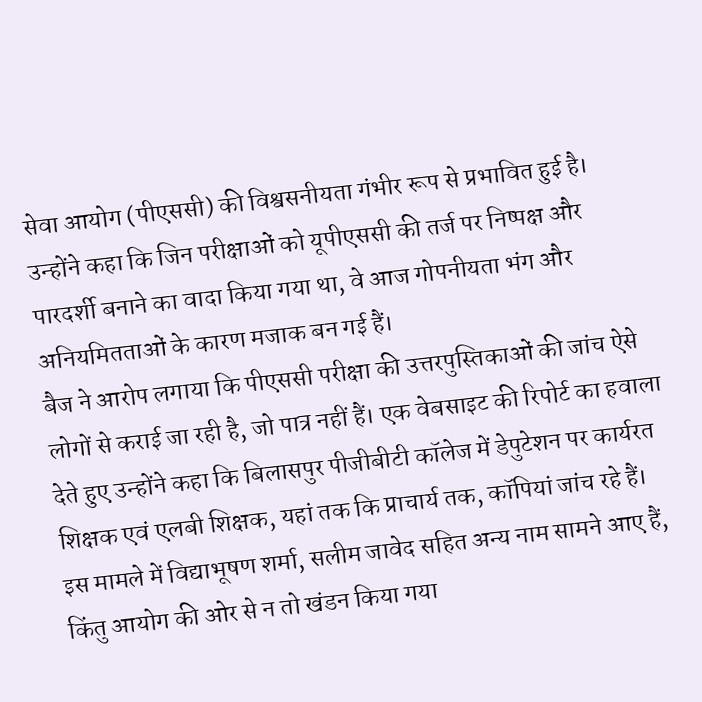सेवा आयोग (पीएससी) की विश्वसनीयता गंभीर रूप से प्रभावित हुई है। उन्होंने कहा कि जिन परीक्षाओं को यूपीएससी की तर्ज पर निष्पक्ष और पारदर्शी बनाने का वादा किया गया था, वे आज गोपनीयता भंग और अनियमितताओं के कारण मजाक बन गई हैं।
बैज ने आरोप लगाया कि पीएससी परीक्षा की उत्तरपुस्तिकाओं की जांच ऐसे लोगों से कराई जा रही है, जो पात्र नहीं हैं। एक वेबसाइट की रिपोर्ट का हवाला देते हुए उन्होंने कहा कि बिलासपुर पीजीबीटी कॉलेज में डेपुटेशन पर कार्यरत शिक्षक एवं एलबी शिक्षक, यहां तक कि प्राचार्य तक, कॉपियां जांच रहे हैं। इस मामले में विद्याभूषण शर्मा, सलीम जावेद सहित अन्य नाम सामने आए हैं, किंतु आयोग की ओर से न तो खंडन किया गया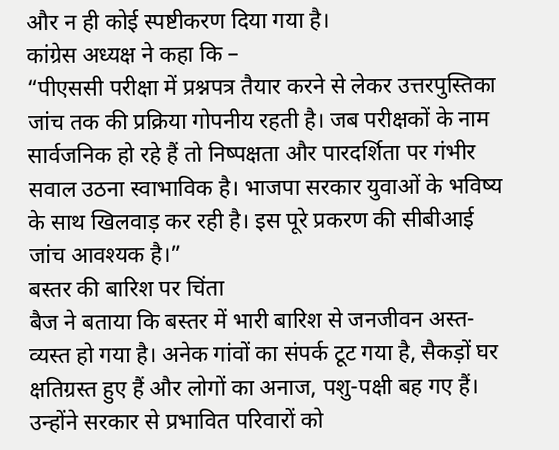और न ही कोई स्पष्टीकरण दिया गया है।
कांग्रेस अध्यक्ष ने कहा कि –
“पीएससी परीक्षा में प्रश्नपत्र तैयार करने से लेकर उत्तरपुस्तिका जांच तक की प्रक्रिया गोपनीय रहती है। जब परीक्षकों के नाम सार्वजनिक हो रहे हैं तो निष्पक्षता और पारदर्शिता पर गंभीर सवाल उठना स्वाभाविक है। भाजपा सरकार युवाओं के भविष्य के साथ खिलवाड़ कर रही है। इस पूरे प्रकरण की सीबीआई जांच आवश्यक है।”
बस्तर की बारिश पर चिंता
बैज ने बताया कि बस्तर में भारी बारिश से जनजीवन अस्त-व्यस्त हो गया है। अनेक गांवों का संपर्क टूट गया है, सैकड़ों घर क्षतिग्रस्त हुए हैं और लोगों का अनाज, पशु-पक्षी बह गए हैं। उन्होंने सरकार से प्रभावित परिवारों को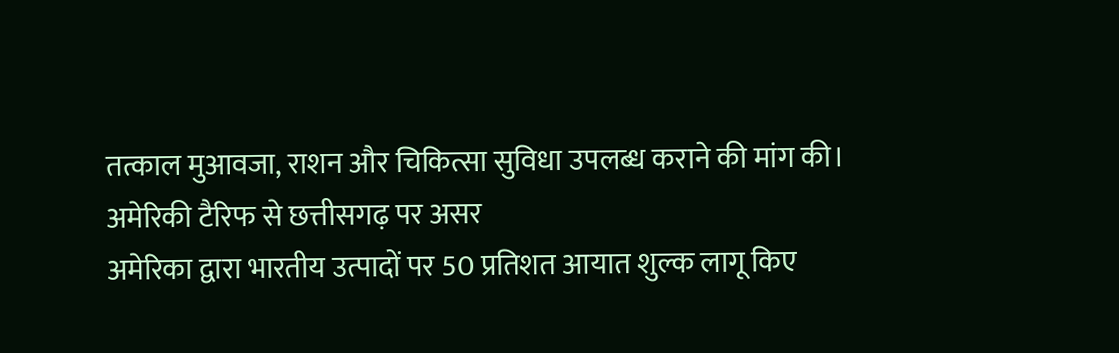तत्काल मुआवजा, राशन और चिकित्सा सुविधा उपलब्ध कराने की मांग की।
अमेरिकी टैरिफ से छत्तीसगढ़ पर असर
अमेरिका द्वारा भारतीय उत्पादों पर 50 प्रतिशत आयात शुल्क लागू किए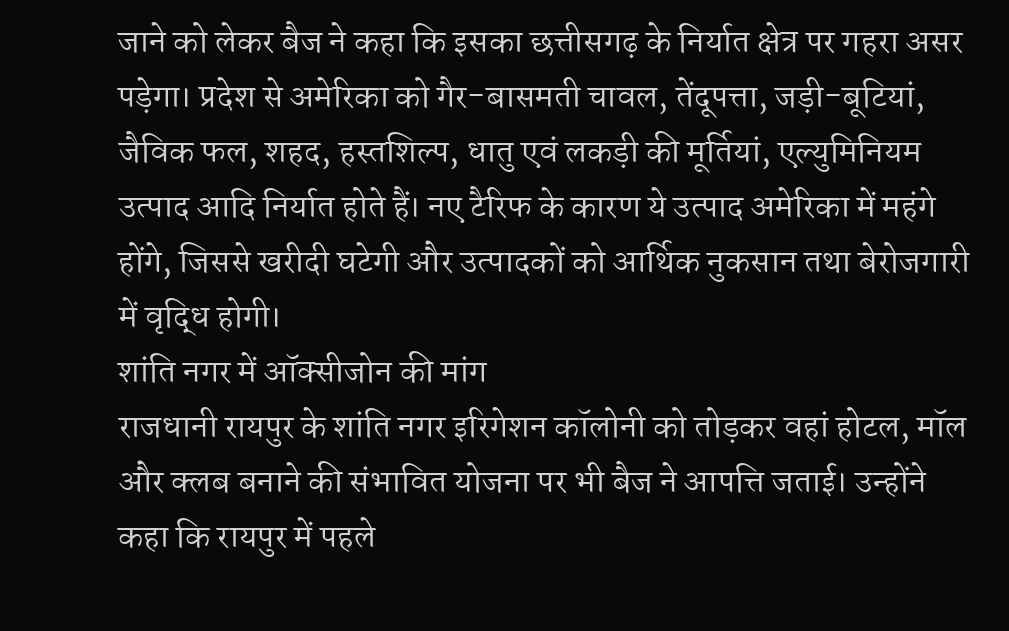जाने को लेकर बैज ने कहा कि इसका छत्तीसगढ़ के निर्यात क्षेत्र पर गहरा असर पड़ेगा। प्रदेश से अमेरिका को गैर-बासमती चावल, तेंदूपत्ता, जड़ी-बूटियां, जैविक फल, शहद, हस्तशिल्प, धातु एवं लकड़ी की मूर्तियां, एल्युमिनियम उत्पाद आदि निर्यात होते हैं। नए टैरिफ के कारण ये उत्पाद अमेरिका में महंगे होंगे, जिससे खरीदी घटेगी और उत्पादकों को आर्थिक नुकसान तथा बेरोजगारी में वृद्धि होगी।
शांति नगर में ऑक्सीजोन की मांग
राजधानी रायपुर के शांति नगर इरिगेशन कॉलोनी को तोड़कर वहां होटल, मॉल और क्लब बनाने की संभावित योजना पर भी बैज ने आपत्ति जताई। उन्होंने कहा कि रायपुर में पहले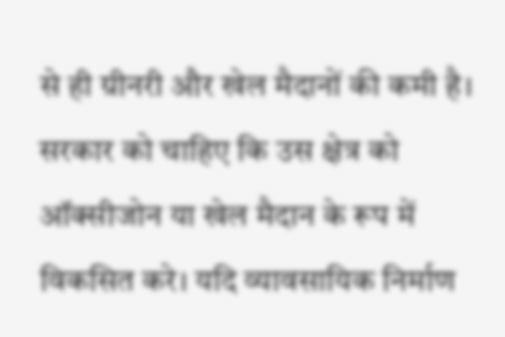से ही ग्रीनरी और खेल मैदानों की कमी है। सरकार को चाहिए कि उस क्षेत्र को ऑक्सीजोन या खेल मैदान के रूप में विकसित करे। यदि व्यावसायिक निर्माण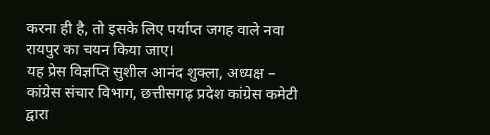करना ही है, तो इसके लिए पर्याप्त जगह वाले नवा रायपुर का चयन किया जाए।
यह प्रेस विज्ञप्ति सुशील आनंद शुक्ला, अध्यक्ष – कांग्रेस संचार विभाग, छत्तीसगढ़ प्रदेश कांग्रेस कमेटी द्वारा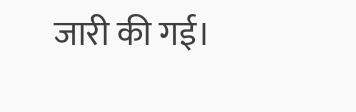जारी की गई।